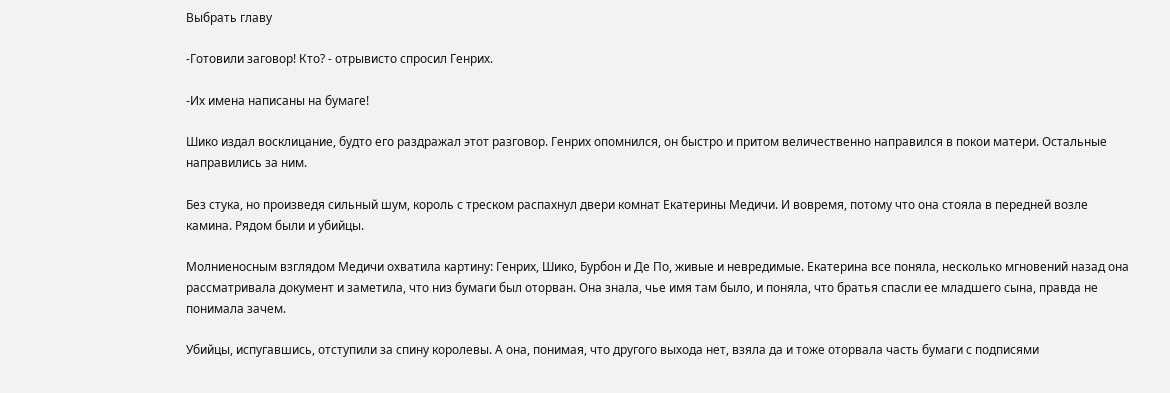Выбрать главу

-Готовили заговор! Кто? - отрывисто спросил Генрих.

-Их имена написаны на бумаге!

Шико издал восклицание, будто его раздражал этот разговор. Генрих опомнился, он быстро и притом величественно направился в покои матери. Остальные направились за ним.

Без стука, но произведя сильный шум, король с треском распахнул двери комнат Екатерины Медичи. И вовремя, потому что она стояла в передней возле камина. Рядом были и убийцы.

Молниеносным взглядом Медичи охватила картину: Генрих, Шико, Бурбон и Де По, живые и невредимые. Екатерина все поняла, несколько мгновений назад она рассматривала документ и заметила, что низ бумаги был оторван. Она знала, чье имя там было, и поняла, что братья спасли ее младшего сына, правда не понимала зачем.

Убийцы, испугавшись, отступили за спину королевы. А она, понимая, что другого выхода нет, взяла да и тоже оторвала часть бумаги с подписями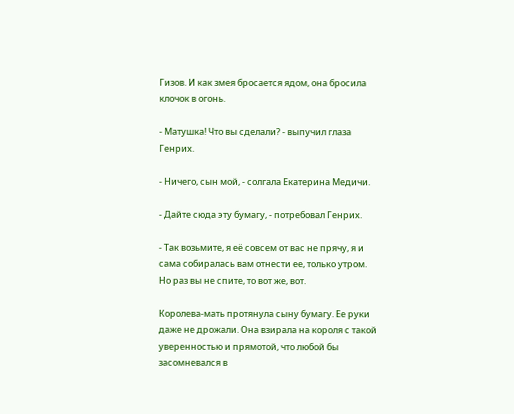Гизов. И как змея бросается ядом, она бросила клочок в огонь.

- Матушка! Что вы сделали? - выпучил глаза Генрих.

- Ничего, сын мой, - солгала Екатерина Медичи.

- Дайте сюда эту бумагу, - потребовал Генрих.

- Так возьмите, я её совсем от вас не прячу, я и сама собиралась вам отнести ее, только утром. Но раз вы не спите, то вот же, вот.

Королева-мать протянула сыну бумагу. Ее руки даже не дрожали. Она взирала на короля с такой уверенностью и прямотой, что любой бы засомневался в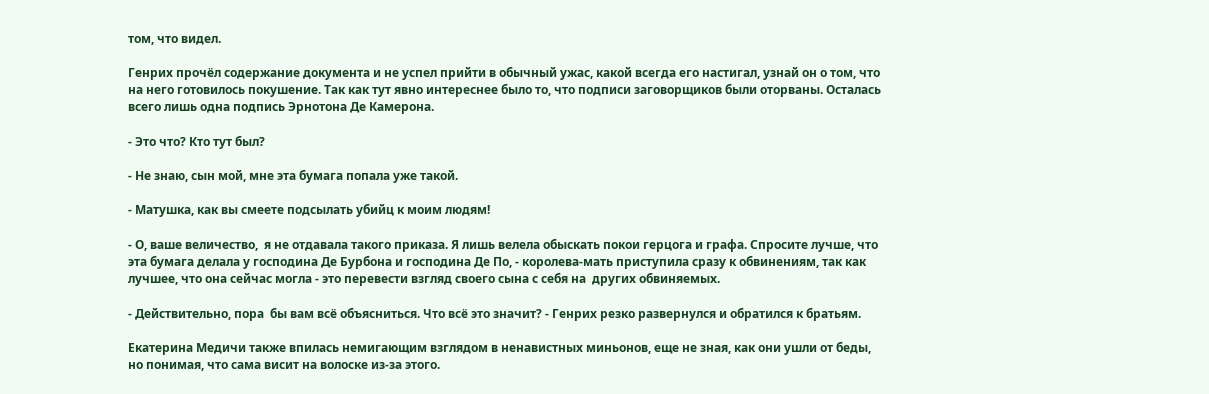том, что видел.

Генрих прочёл содержание документа и не успел прийти в обычный ужас, какой всегда его настигал, узнай он о том, что на него готовилось покушение. Так как тут явно интереснее было то, что подписи заговорщиков были оторваны. Осталась всего лишь одна подпись Эрнотона Де Камерона.

- Это что? Кто тут был?

- Не знаю, сын мой, мне эта бумага попала уже такой.

- Матушка, как вы смеете подсылать убийц к моим людям!

- О, ваше величество,  я не отдавала такого приказа. Я лишь велела обыскать покои герцога и графа. Спросите лучше, что эта бумага делала у господина Де Бурбона и господина Де По, - королева-мать приступила сразу к обвинениям, так как лучшее, что она сейчас могла - это перевести взгляд своего сына с себя на  других обвиняемых.

- Действительно, пора  бы вам всё объясниться. Что всё это значит? - Генрих резко развернулся и обратился к братьям.

Екатерина Медичи также впилась немигающим взглядом в ненавистных миньонов, еще не зная, как они ушли от беды, но понимая, что сама висит на волоске из-за этого.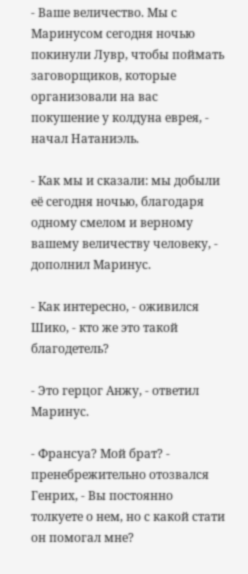- Ваше величество. Мы с Маринусом сегодня ночью покинули Лувр, чтобы поймать заговорщиков, которые организовали на вас покушение у колдуна еврея, - начал Натаниэль.

- Как мы и сказали: мы добыли её сегодня ночью, благодаря одному смелом и верному вашему величеству человеку, - дополнил Маринус.

- Как интересно, - оживился Шико, - кто же это такой благодетель?

- Это герцог Анжу, - ответил Маринус.

- Франсуа? Мой брат? - пренебрежительно отозвался Генрих, - Вы постоянно толкуете о нем, но с какой стати он помогал мне?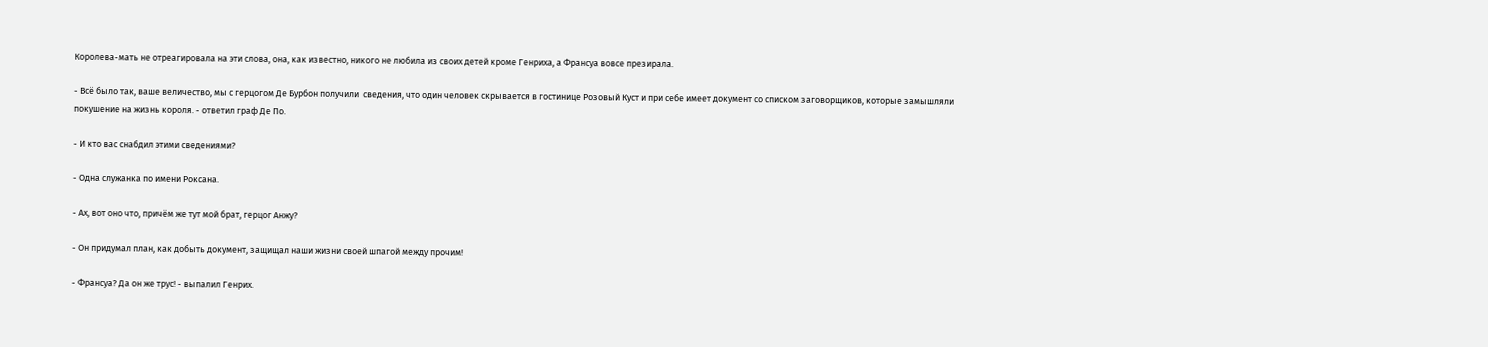Королева-мать не отреагировала на эти слова, она, как известно, никого не любила из своих детей кроме Генриха, а Франсуа вовсе презирала.

- Всё было так, ваше величество, мы с герцогом Де Бурбон получили  сведения, что один человек скрывается в гостинице Розовый Куст и при себе имеет документ со списком заговорщиков, которые замышляли покушение на жизнь короля. - ответил граф Де По.

- И кто вас снабдил этими сведениями?

- Одна служанка по имени Роксана.

- Ах, вот оно что, причём же тут мой брат, герцог Анжу?

- Он придумал план, как добыть документ, защищал наши жизни своей шпагой между прочим!

- Франсуа? Да он же трус! - выпалил Генрих.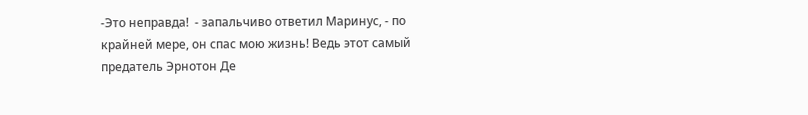-Это неправда!  - запальчиво ответил Маринус, - по крайней мере, он спас мою жизнь! Ведь этот самый предатель Эрнотон Де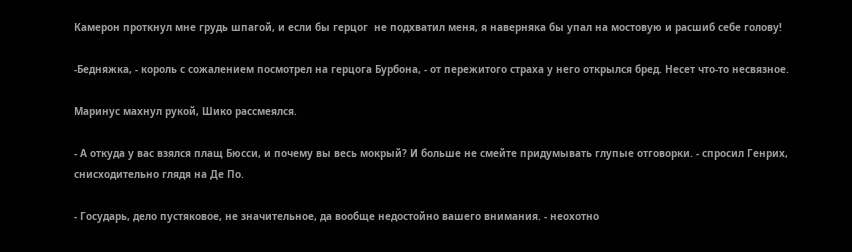Камерон проткнул мне грудь шпагой, и если бы герцог  не подхватил меня, я наверняка бы упал на мостовую и расшиб себе голову!

-Бедняжка, - король с сожалением посмотрел на герцога Бурбона, - от пережитого страха у него открылся бред. Несет что-то несвязное.

Маринус махнул рукой, Шико рассмеялся.

- А откуда у вас взялся плащ Бюсси, и почему вы весь мокрый? И больше не смейте придумывать глупые отговорки. - спросил Генрих, снисходительно глядя на Де По.

- Государь, дело пустяковое, не значительное, да вообще недостойно вашего внимания. - неохотно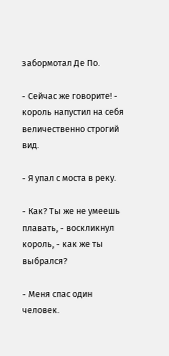забормотал Де По.

- Сейчас же говорите! - король напустил на себя величественно строгий вид.

- Я упал с моста в реку.

- Как? Ты же не умеешь плавать, - воскликнул король, - как же ты выбрался?

- Меня спас один человек.